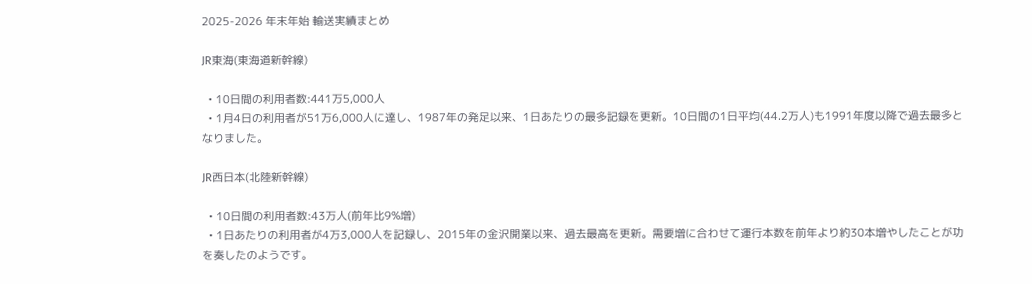2025-2026 年末年始 輸送実績まとめ

JR東海(東海道新幹線)

  • 10日間の利用者数:441万5,000人
  • 1月4日の利用者が51万6,000人に達し、1987年の発足以来、1日あたりの最多記録を更新。10日間の1日平均(44.2万人)も1991年度以降で過去最多となりました。

JR西日本(北陸新幹線)

  • 10日間の利用者数:43万人(前年比9%増)
  • 1日あたりの利用者が4万3,000人を記録し、2015年の金沢開業以来、過去最高を更新。需要増に合わせて運行本数を前年より約30本増やしたことが功を奏したのようです。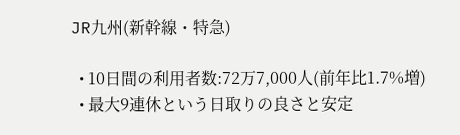JR九州(新幹線・特急)

  • 10日間の利用者数:72万7,000人(前年比1.7%増)
  • 最大9連休という日取りの良さと安定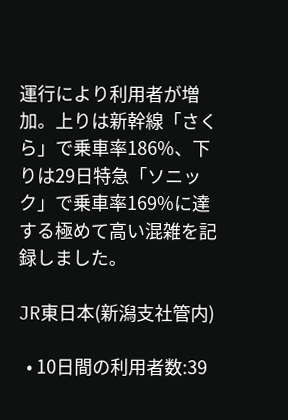運行により利用者が増加。上りは新幹線「さくら」で乗車率186%、下りは29日特急「ソニック」で乗車率169%に達する極めて高い混雑を記録しました。

JR東日本(新潟支社管内)

  • 10日間の利用者数:39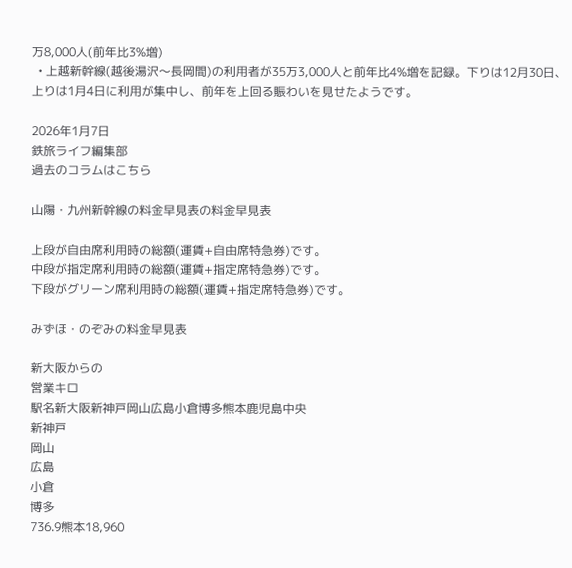万8,000人(前年比3%増)
  • 上越新幹線(越後湯沢〜長岡間)の利用者が35万3,000人と前年比4%増を記録。下りは12月30日、上りは1月4日に利用が集中し、前年を上回る賑わいを見せたようです。

2026年1月7日
鉄旅ライフ編集部
過去のコラムはこちら

山陽・九州新幹線の料金早見表の料金早見表

上段が自由席利用時の総額(運賃+自由席特急券)です。
中段が指定席利用時の総額(運賃+指定席特急券)です。
下段がグリーン席利用時の総額(運賃+指定席特急券)です。

みずほ・のぞみの料金早見表

新大阪からの
営業キロ
駅名新大阪新神戸岡山広島小倉博多熊本鹿児島中央
新神戸
岡山
広島
小倉
博多
736.9熊本18,960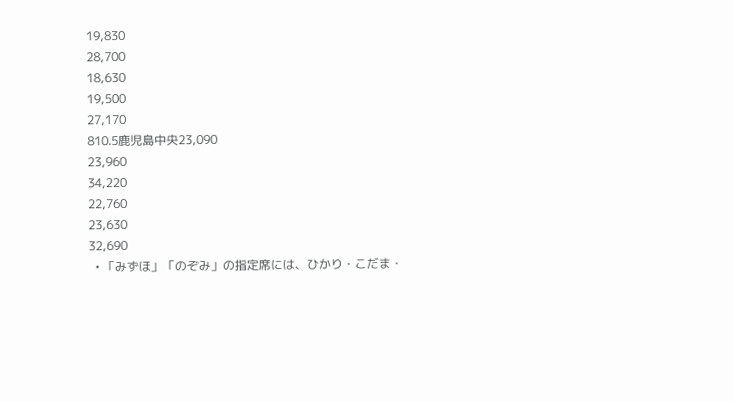19,830
28,700
18,630
19,500
27,170
810.5鹿児島中央23,090
23,960
34,220
22,760
23,630
32,690
  • 「みずほ」「のぞみ」の指定席には、ひかり・こだま・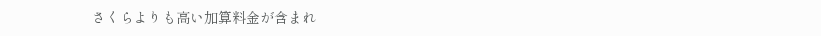さくらよりも高い加算料金が含まれ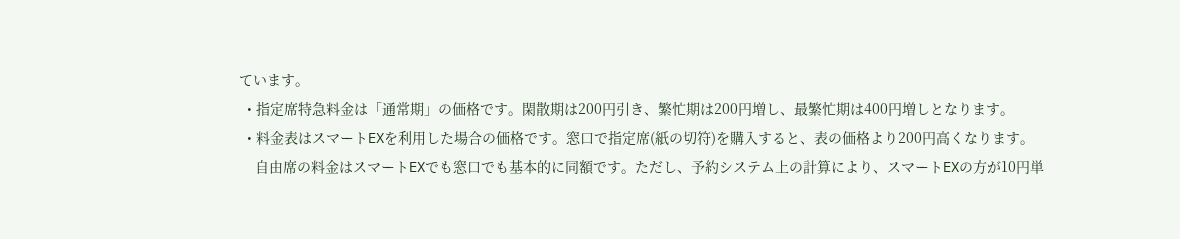ています。
  • 指定席特急料金は「通常期」の価格です。閑散期は200円引き、繁忙期は200円増し、最繁忙期は400円増しとなります。
  • 料金表はスマートEXを利用した場合の価格です。窓口で指定席(紙の切符)を購入すると、表の価格より200円高くなります。
    自由席の料金はスマートEXでも窓口でも基本的に同額です。ただし、予約システム上の計算により、スマートEXの方が10円単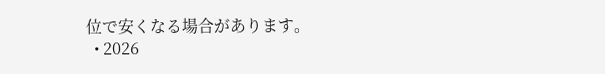位で安くなる場合があります。
  • 2026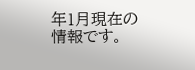年1月現在の情報です。